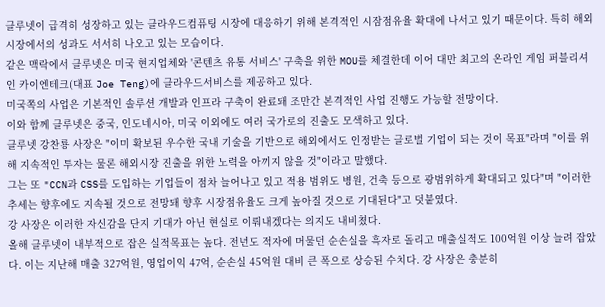클루넷이 급격히 성장하고 있는 클라우드컴퓨팅 시장에 대응하기 위해 본격적인 시잠점유율 확대에 나서고 있기 때문이다. 특히 해외시장에서의 성과도 서서히 나오고 있는 모습이다.
같은 맥락에서 클루넷은 미국 현지업체와 '콘텐츠 유통 서비스' 구축을 위한 MOU를 체결한데 이어 대만 최고의 온라인 게임 퍼블리셔인 카이엔테크(대표 Joe Teng)에 클라우드서비스를 제공하고 있다.
미국쪽의 사업은 기본적인 솔루션 개발과 인프라 구축이 완료돼 조만간 본격적인 사업 진행도 가능할 전망이다.
이와 함께 클루넷은 중국, 인도네시아, 미국 이외에도 여러 국가로의 진출도 모색하고 있다.
클루넷 강찬룡 사장은 "이미 확보된 우수한 국내 기술을 기반으로 해외에서도 인정받는 글로벌 기업이 되는 것이 목표"라며 "이를 위해 지속적인 투자는 물론 해외시장 진출을 위한 노력을 아끼지 않을 것"이라고 말했다.
그는 또 "CCN과 CSS를 도입하는 기업들이 점차 늘어나고 있고 적용 범위도 병원, 건축 등으로 광범위하게 확대되고 있다"며 "이러한 추세는 향후에도 지속될 것으로 전망돼 향후 시장점유율도 크게 높아질 것으로 기대된다"고 덧붙였다.
강 사장은 이러한 자신감을 단지 기대가 아닌 현실로 이뤄내겠다는 의지도 내비쳤다.
올해 클루넷이 내부적으로 잡은 실적목표는 높다. 전년도 적자에 머물던 순손실을 흑자로 돌리고 매출실적도 100억원 이상 늘려 잡았다. 이는 지난해 매출 327억원, 영업이익 47억, 순손실 45억원 대비 큰 폭으로 상승된 수치다. 강 사장은 충분히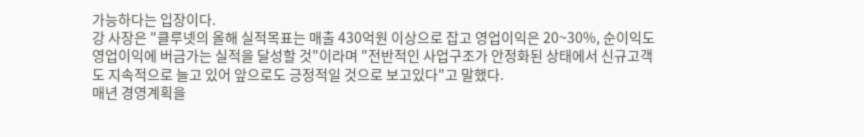가능하다는 입장이다.
강 사장은 "클루넷의 올해 실적목표는 매출 430억원 이상으로 잡고 영업이익은 20~30%, 순이익도 영업이익에 버금가는 실적을 달성할 것"이라며 "전반적인 사업구조가 안정화된 상태에서 신규고객도 지속적으로 늘고 있어 앞으로도 긍정적일 것으로 보고있다"고 말했다.
매년 경영계획을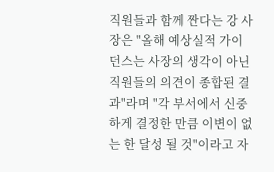직원들과 함께 짠다는 강 사장은 "올해 예상실적 가이던스는 사장의 생각이 아닌 직원들의 의견이 종합된 결과"라며 "각 부서에서 신중하게 결정한 만큼 이변이 없는 한 달성 될 것"이라고 자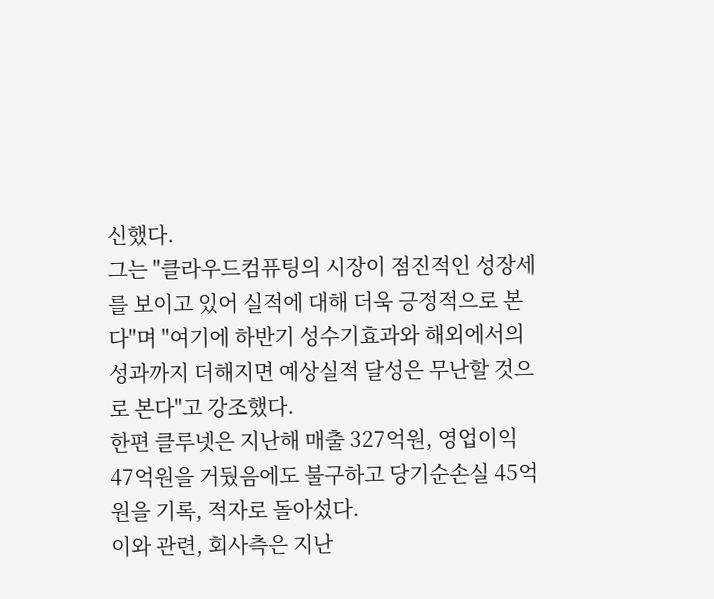신했다.
그는 "클라우드컴퓨팅의 시장이 점진적인 성장세를 보이고 있어 실적에 대해 더욱 긍정적으로 본다"며 "여기에 하반기 성수기효과와 해외에서의 성과까지 더해지면 예상실적 달성은 무난할 것으로 본다"고 강조했다.
한편 클루넷은 지난해 매출 327억원, 영업이익 47억원을 거뒀음에도 불구하고 당기순손실 45억원을 기록, 적자로 돌아섰다.
이와 관련, 회사측은 지난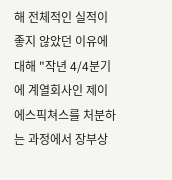해 전체적인 실적이 좋지 않았던 이유에 대해 "작년 4/4분기에 계열회사인 제이에스픽쳐스를 처분하는 과정에서 장부상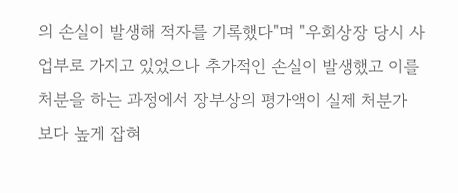의 손실이 발생해 적자를 기록했다"며 "우회상장 당시 사업부로 가지고 있었으나 추가적인 손실이 발생했고 이를 처분을 하는 과정에서 장부상의 평가액이 실제 처분가 보다 높게 잡혀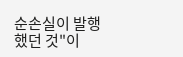순손실이 발행했던 것"이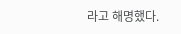라고 해명했다.